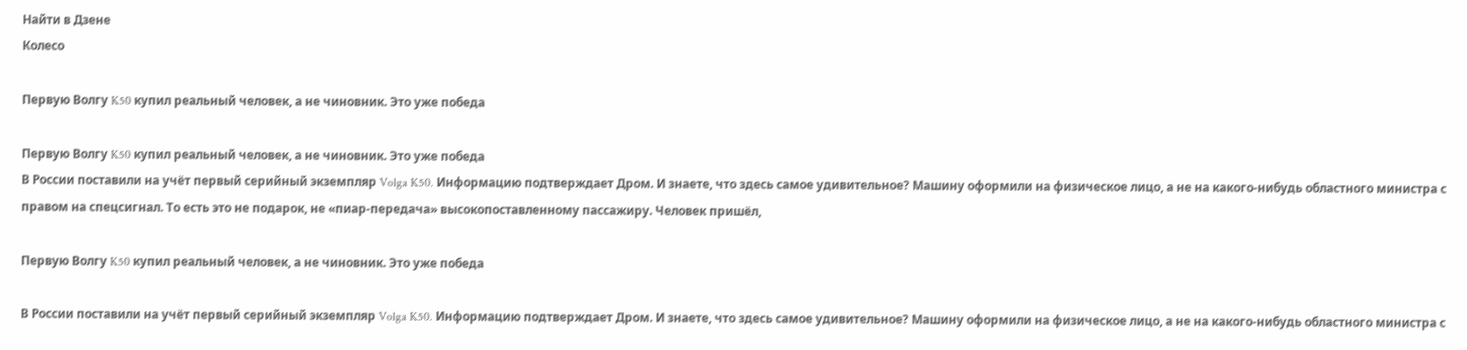Найти в Дзене
Колесо

Первую Волгу K50 купил реальный человек, а не чиновник. Это уже победа

Первую Волгу K50 купил реальный человек, а не чиновник. Это уже победа
В России поставили на учёт первый серийный экземпляр Volga K50. Информацию подтверждает Дром. И знаете, что здесь самое удивительное? Машину оформили на физическое лицо, а не на какого-нибудь областного министра с правом на спецсигнал. То есть это не подарок, не «пиар-передача» высокопоставленному пассажиру. Человек пришёл,

Первую Волгу K50 купил реальный человек, а не чиновник. Это уже победа

В России поставили на учёт первый серийный экземпляр Volga K50. Информацию подтверждает Дром. И знаете, что здесь самое удивительное? Машину оформили на физическое лицо, а не на какого-нибудь областного министра с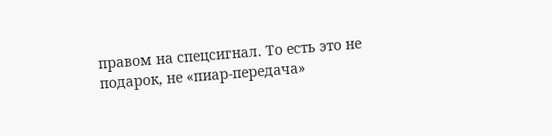правом на спецсигнал. То есть это не подарок, не «пиар-передача»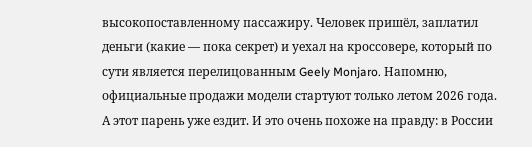высокопоставленному пассажиру. Человек пришёл, заплатил деньги (какие — пока секрет) и уехал на кроссовере, который по сути является перелицованным Geely Monjaro. Напомню, официальные продажи модели стартуют только летом 2026 года. А этот парень уже ездит. И это очень похоже на правду: в России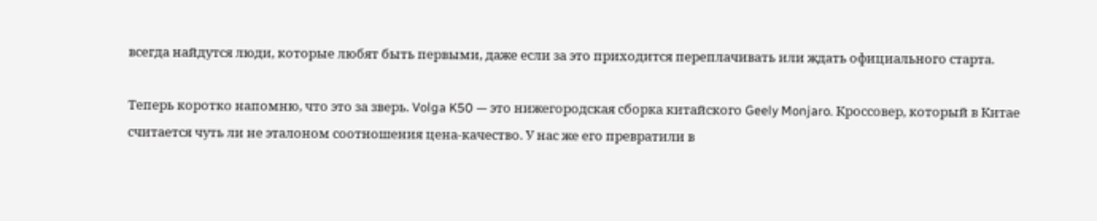всегда найдутся люди, которые любят быть первыми, даже если за это приходится переплачивать или ждать официального старта.

Теперь коротко напомню, что это за зверь. Volga K50 — это нижегородская сборка китайского Geely Monjaro. Кроссовер, который в Китае считается чуть ли не эталоном соотношения цена-качество. У нас же его превратили в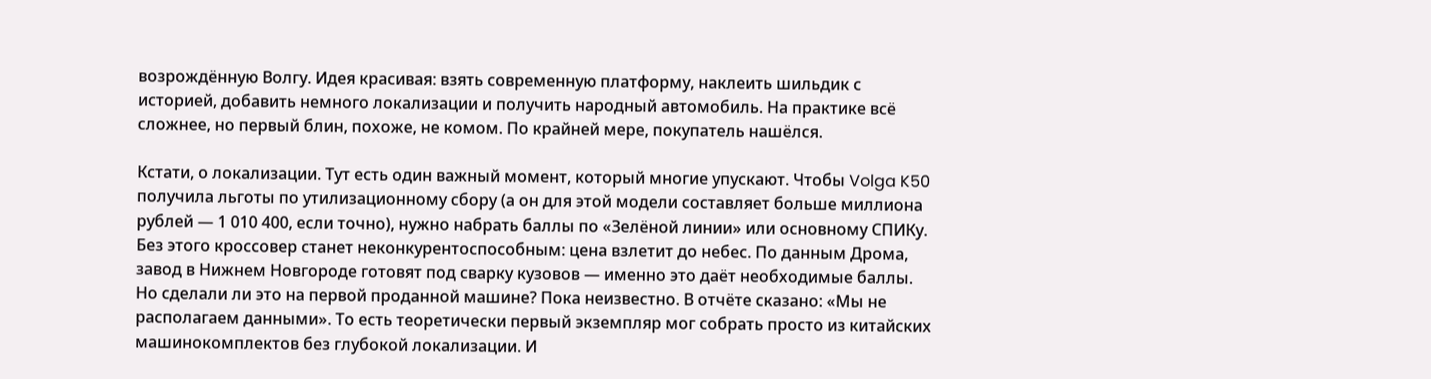возрождённую Волгу. Идея красивая: взять современную платформу, наклеить шильдик с историей, добавить немного локализации и получить народный автомобиль. На практике всё сложнее, но первый блин, похоже, не комом. По крайней мере, покупатель нашёлся.

Кстати, о локализации. Тут есть один важный момент, который многие упускают. Чтобы Volga K50 получила льготы по утилизационному сбору (а он для этой модели составляет больше миллиона рублей — 1 010 400, если точно), нужно набрать баллы по «Зелёной линии» или основному СПИКу. Без этого кроссовер станет неконкурентоспособным: цена взлетит до небес. По данным Дрома, завод в Нижнем Новгороде готовят под сварку кузовов — именно это даёт необходимые баллы. Но сделали ли это на первой проданной машине? Пока неизвестно. В отчёте сказано: «Мы не располагаем данными». То есть теоретически первый экземпляр мог собрать просто из китайских машинокомплектов без глубокой локализации. И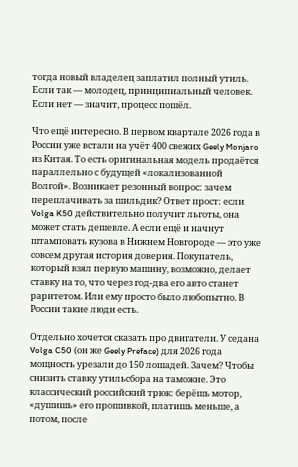тогда новый владелец заплатил полный утиль. Если так — молодец, принципиальный человек. Если нет — значит, процесс пошёл.

Что ещё интересно. В первом квартале 2026 года в России уже встали на учёт 400 свежих Geely Monjaro из Китая. То есть оригинальная модель продаётся параллельно с будущей «локализованной Волгой». Возникает резонный вопрос: зачем переплачивать за шильдик? Ответ прост: если Volga K50 действительно получит льготы, она может стать дешевле. А если ещё и начнут штамповать кузова в Нижнем Новгороде — это уже совсем другая история доверия. Покупатель, который взял первую машину, возможно, делает ставку на то, что через год-два его авто станет раритетом. Или ему просто было любопытно. В России такие люди есть.

Отдельно хочется сказать про двигатели. У седана Volga C50 (он же Geely Preface) для 2026 года мощность урезали до 150 лошадей. Зачем? Чтобы снизить ставку утильсбора на таможне. Это классический российский трюк: берёшь мотор, «душишь» его прошивкой, платишь меньше, а потом, после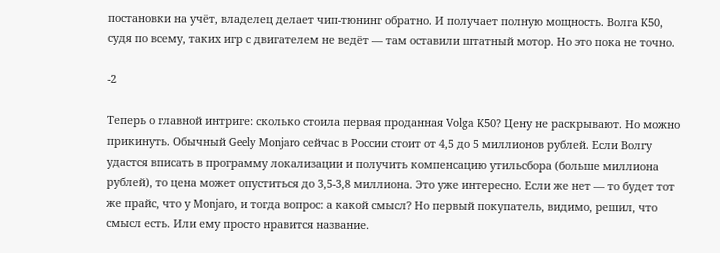постановки на учёт, владелец делает чип-тюнинг обратно. И получает полную мощность. Волга K50, судя по всему, таких игр с двигателем не ведёт — там оставили штатный мотор. Но это пока не точно.

-2

Теперь о главной интриге: сколько стоила первая проданная Volga K50? Цену не раскрывают. Но можно прикинуть. Обычный Geely Monjaro сейчас в России стоит от 4,5 до 5 миллионов рублей. Если Волгу удастся вписать в программу локализации и получить компенсацию утильсбора (больше миллиона рублей), то цена может опуститься до 3,5-3,8 миллиона. Это уже интересно. Если же нет — то будет тот же прайс, что у Monjaro, и тогда вопрос: а какой смысл? Но первый покупатель, видимо, решил, что смысл есть. Или ему просто нравится название.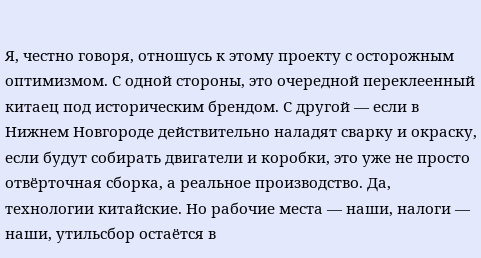Я, честно говоря, отношусь к этому проекту с осторожным оптимизмом. С одной стороны, это очередной переклеенный китаец под историческим брендом. С другой — если в Нижнем Новгороде действительно наладят сварку и окраску, если будут собирать двигатели и коробки, это уже не просто отвёрточная сборка, а реальное производство. Да, технологии китайские. Но рабочие места — наши, налоги — наши, утильсбор остаётся в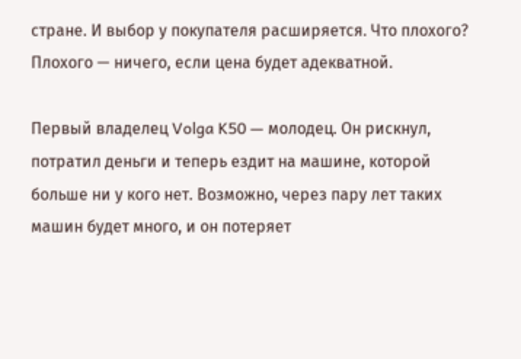стране. И выбор у покупателя расширяется. Что плохого? Плохого — ничего, если цена будет адекватной.

Первый владелец Volga K50 — молодец. Он рискнул, потратил деньги и теперь ездит на машине, которой больше ни у кого нет. Возможно, через пару лет таких машин будет много, и он потеряет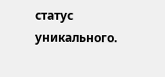статус уникального.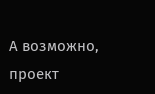А возможно, проект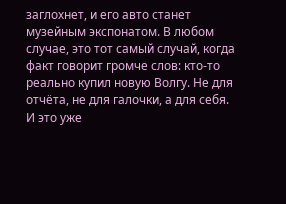заглохнет, и его авто станет музейным экспонатом. В любом случае, это тот самый случай, когда факт говорит громче слов: кто-то реально купил новую Волгу. Не для отчёта, не для галочки, а для себя. И это уже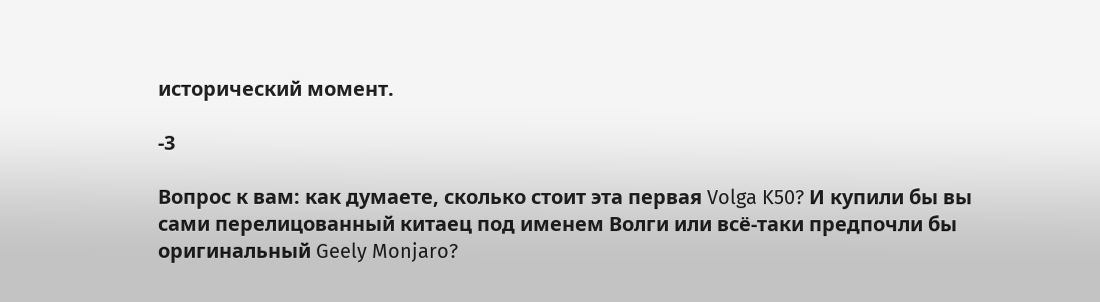исторический момент.

-3

Вопрос к вам: как думаете, сколько стоит эта первая Volga K50? И купили бы вы сами перелицованный китаец под именем Волги или всё-таки предпочли бы оригинальный Geely Monjaro?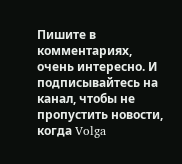Пишите в комментариях, очень интересно. И подписывайтесь на канал, чтобы не пропустить новости, когда Volga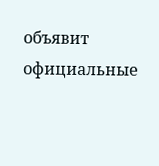объявит официальные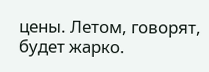цены. Летом, говорят, будет жарко.